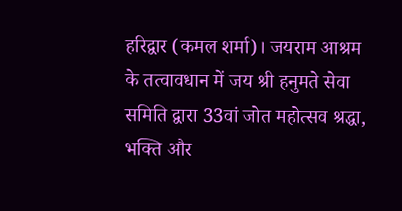हरिद्वार (कमल शर्मा)। जयराम आश्रम के तत्वावधान में जय श्री हनुमते सेवा समिति द्वारा 33वां जोत महोत्सव श्रद्धा, भक्ति और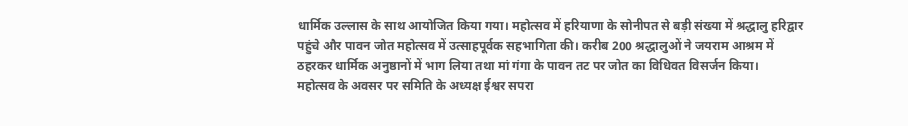धार्मिक उल्लास के साथ आयोजित किया गया। महोत्सव में हरियाणा के सोनीपत से बड़ी संख्या में श्रद्धालु हरिद्वार पहुंचे और पावन जोत महोत्सव में उत्साहपूर्वक सहभागिता की। करीब 200 श्रद्धालुओं ने जयराम आश्रम में ठहरकर धार्मिक अनुष्ठानों में भाग लिया तथा मां गंगा के पावन तट पर जोत का विधिवत विसर्जन किया।
महोत्सव के अवसर पर समिति के अध्यक्ष ईश्वर सपरा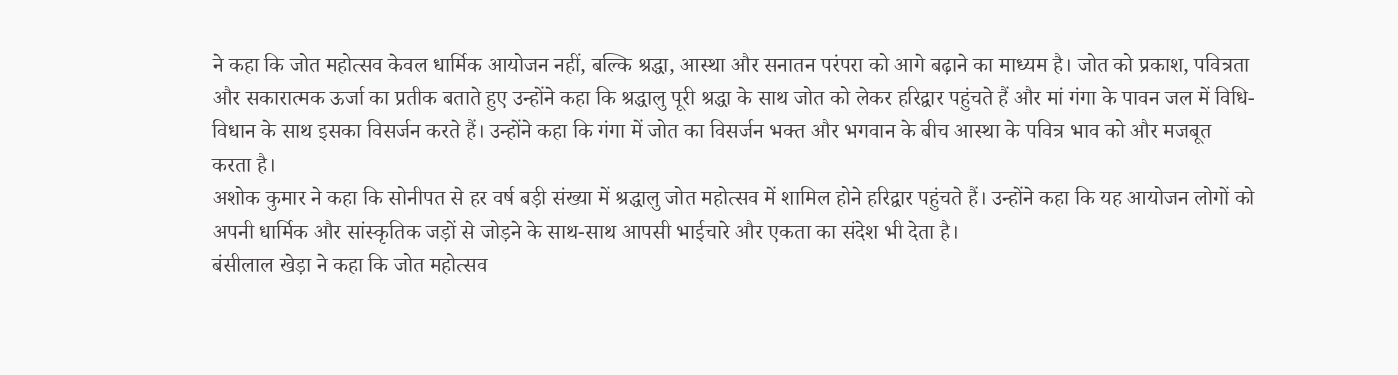ने कहा कि जोत महोत्सव केवल धार्मिक आयोजन नहीं, बल्कि श्रद्धा, आस्था और सनातन परंपरा को आगे बढ़ाने का माध्यम है। जोत को प्रकाश, पवित्रता और सकारात्मक ऊर्जा का प्रतीक बताते हुए उन्होंने कहा कि श्रद्धालु पूरी श्रद्धा के साथ जोत को लेकर हरिद्वार पहुंचते हैं और मां गंगा के पावन जल में विधि-विधान के साथ इसका विसर्जन करते हैं। उन्होंने कहा कि गंगा में जोत का विसर्जन भक्त और भगवान के बीच आस्था के पवित्र भाव को और मजबूत करता है।
अशोक कुमार ने कहा कि सोनीपत से हर वर्ष बड़ी संख्या में श्रद्धालु जोत महोत्सव में शामिल होने हरिद्वार पहुंचते हैं। उन्होंने कहा कि यह आयोजन लोगों को अपनी धार्मिक और सांस्कृतिक जड़ों से जोड़ने के साथ-साथ आपसी भाईचारे और एकता का संदेश भी देता है।
बंसीलाल खेड़ा ने कहा कि जोत महोत्सव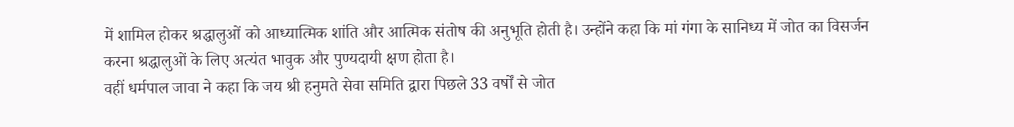में शामिल होकर श्रद्धालुओं को आध्यात्मिक शांति और आत्मिक संतोष की अनुभूति होती है। उन्होंने कहा कि मां गंगा के सानिध्य में जोत का विसर्जन करना श्रद्धालुओं के लिए अत्यंत भावुक और पुण्यदायी क्षण होता है।
वहीं धर्मपाल जावा ने कहा कि जय श्री हनुमते सेवा समिति द्वारा पिछले 33 वर्षों से जोत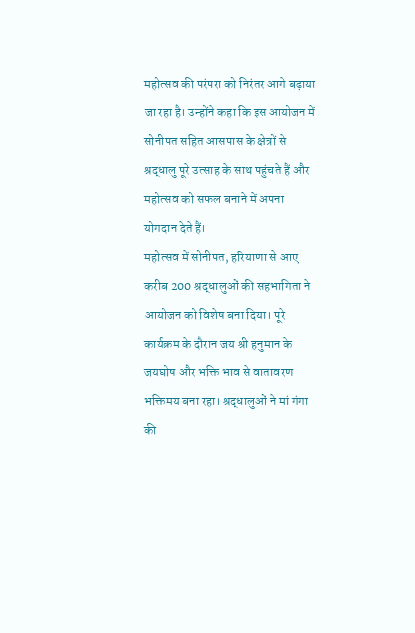महोत्सव की परंपरा को निरंतर आगे बढ़ाया जा रहा है। उन्होंने कहा कि इस आयोजन में सोनीपत सहित आसपास के क्षेत्रों से श्रद्धालु पूरे उत्साह के साथ पहुंचते हैं और महोत्सव को सफल बनाने में अपना योगदान देते हैं।
महोत्सव में सोनीपत, हरियाणा से आए करीब 200 श्रद्धालुओं की सहभागिता ने आयोजन को विशेष बना दिया। पूरे कार्यक्रम के दौरान जय श्री हनुमान के जयघोष और भक्ति भाव से वातावरण भक्तिमय बना रहा। श्रद्धालुओं ने मां गंगा की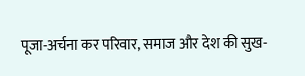पूजा-अर्चना कर परिवार, समाज और देश की सुख-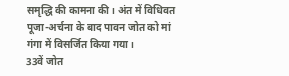समृद्धि की कामना की। अंत में विधिवत पूजा-अर्चना के बाद पावन जोत को मां गंगा में विसर्जित किया गया।
33वें जोत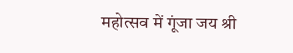महोत्सव में गूंजा जय श्री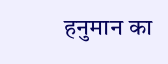हनुमान का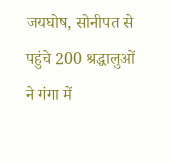जयघोष, सोनीपत से पहुंचे 200 श्रद्धालुओं ने गंगा में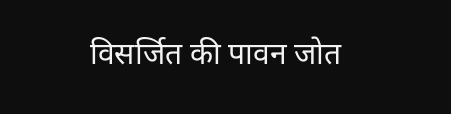विसर्जित की पावन जोत